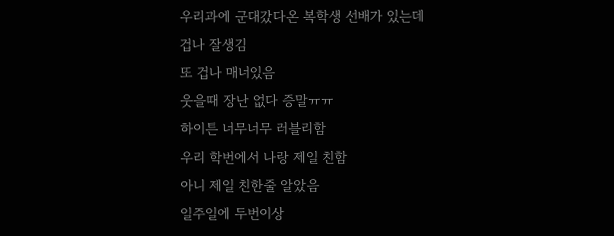우리과에 군대갔다온 복학생 선배가 있는데
겁나 잘생김
또 겁나 매너있음
웃을때 장난 없다 증말ㅠㅠ
하이튼 너무너무 러블리함
우리 학번에서 나랑 제일 친함
아니 제일 친한줄 알았음
일주일에 두번이상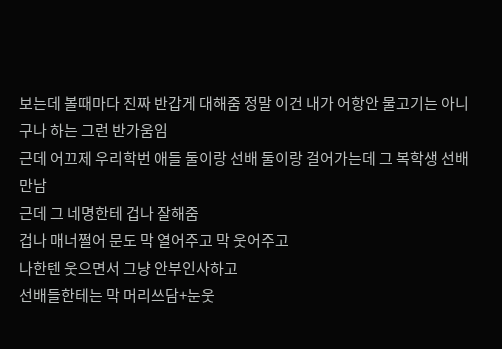보는데 볼때마다 진짜 반갑게 대해줌 정말 이건 내가 어항안 물고기는 아니구나 하는 그런 반가움임
근데 어끄제 우리학번 애들 둘이랑 선배 둘이랑 걸어가는데 그 복학생 선배 만남
근데 그 네명한테 겁나 잘해줌
겁나 매너쩔어 문도 막 열어주고 막 웃어주고
나한텐 웃으면서 그냥 안부인사하고
선배들한테는 막 머리쓰담+눈웃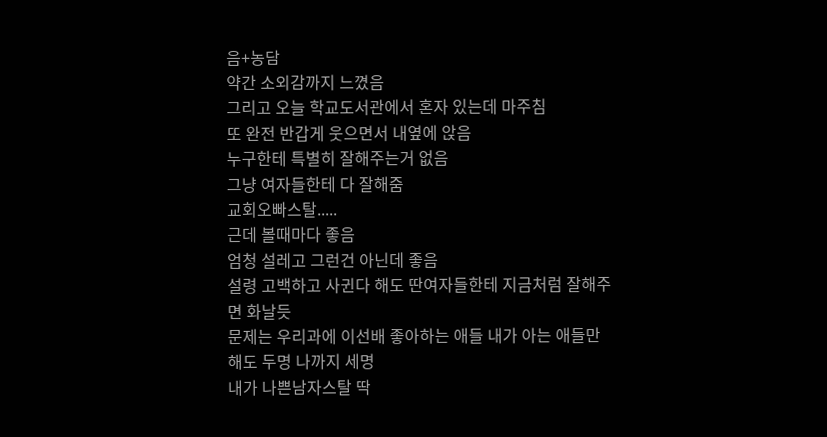음+농담
약간 소외감까지 느꼈음
그리고 오늘 학교도서관에서 혼자 있는데 마주침
또 완전 반갑게 웃으면서 내옆에 앉음
누구한테 특별히 잘해주는거 없음
그냥 여자들한테 다 잘해줌
교회오빠스탈.....
근데 볼때마다 좋음
엄청 설레고 그런건 아닌데 좋음
설령 고백하고 사귄다 해도 딴여자들한테 지금처럼 잘해주면 화날듯
문제는 우리과에 이선배 좋아하는 애들 내가 아는 애들만 해도 두명 나까지 세명
내가 나쁜남자스탈 딱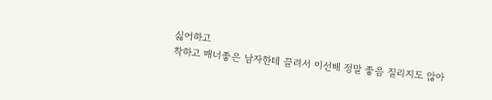싫어하고
착하고 매너좋은 남자한테 끌려서 이선배 정말 좋음 질리지도 않아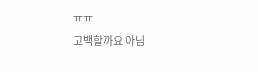ㅠㅠ
고백할까요 아님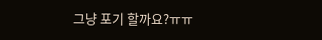그냥 포기 할까요?ㅠㅠ